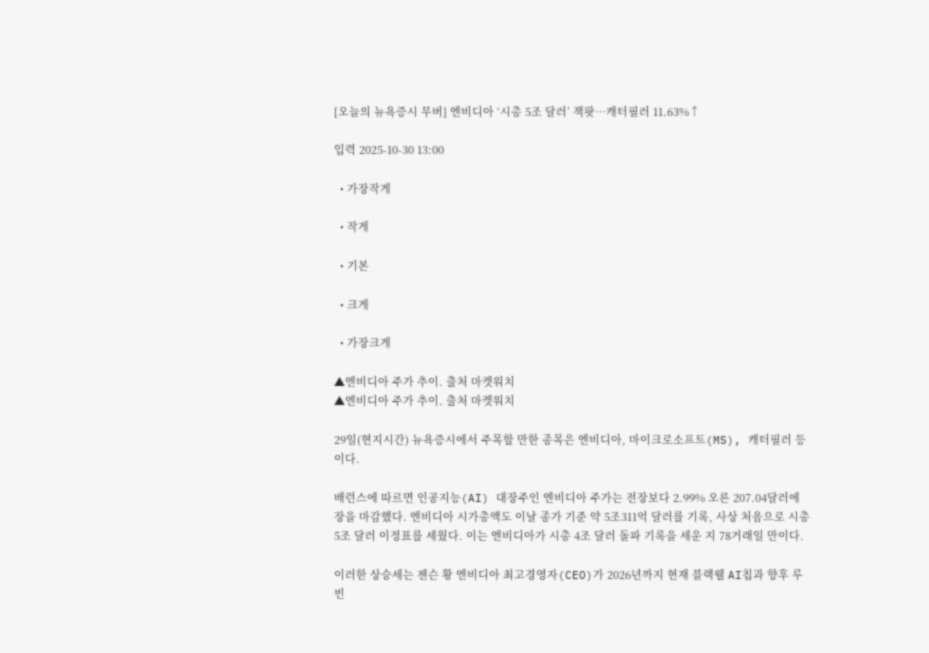[오늘의 뉴욕증시 무버] 엔비디아 ‘시총 5조 달러’ 잭팟…캐터필러 11.63%↑

입력 2025-10-30 13:00

  • 가장작게

  • 작게

  • 기본

  • 크게

  • 가장크게

▲엔비디아 주가 추이. 출처 마켓워치
▲엔비디아 주가 추이. 출처 마켓워치

29일(현지시간) 뉴욕증시에서 주목할 만한 종목은 엔비디아, 마이크로소프트(MS), 캐터필러 등이다.

배런스에 따르면 인공지능(AI) 대장주인 엔비디아 주가는 전장보다 2.99% 오른 207.04달러에 장을 마감했다. 엔비디아 시가총액도 이날 종가 기준 약 5조311억 달러를 기록, 사상 처음으로 시총 5조 달러 이정표를 세웠다. 이는 엔비디아가 시총 4조 달러 돌파 기록을 세운 지 78거래일 만이다.

이러한 상승세는 젠슨 황 엔비디아 최고경영자(CEO)가 2026년까지 현재 블랙웰 AI칩과 향후 루빈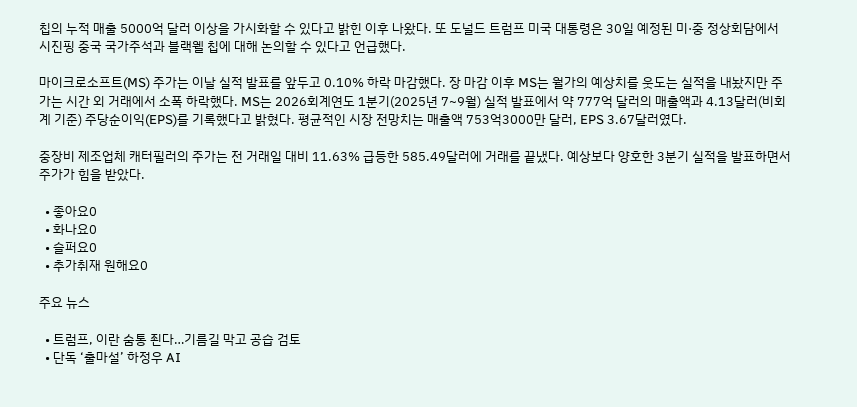칩의 누적 매출 5000억 달러 이상을 가시화할 수 있다고 밝힌 이후 나왔다. 또 도널드 트럼프 미국 대통령은 30일 예정된 미·중 정상회담에서 시진핑 중국 국가주석과 블랙웰 칩에 대해 논의할 수 있다고 언급했다.

마이크로소프트(MS) 주가는 이날 실적 발표를 앞두고 0.10% 하락 마감했다. 장 마감 이후 MS는 월가의 예상치를 웃도는 실적을 내놨지만 주가는 시간 외 거래에서 소폭 하락했다. MS는 2026회계연도 1분기(2025년 7~9월) 실적 발표에서 약 777억 달러의 매출액과 4.13달러(비회계 기준) 주당순이익(EPS)를 기록했다고 밝혔다. 평균적인 시장 전망치는 매출액 753억3000만 달러, EPS 3.67달러였다.

중장비 제조업체 캐터필러의 주가는 전 거래일 대비 11.63% 급등한 585.49달러에 거래를 끝냈다. 예상보다 양호한 3분기 실적을 발표하면서 주가가 힘을 받았다.

  • 좋아요0
  • 화나요0
  • 슬퍼요0
  • 추가취재 원해요0

주요 뉴스

  • 트럼프, 이란 숨통 죈다…기름길 막고 공습 검토
  • 단독 ‘출마설’ 하정우 AI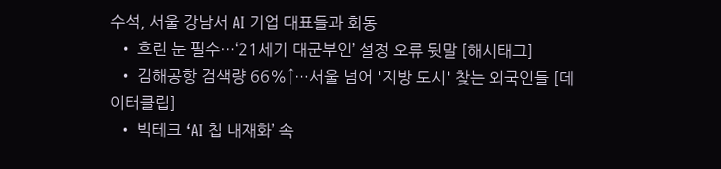수석, 서울 강남서 AI 기업 대표들과 회동
  • 흐린 눈 필수…‘21세기 대군부인’ 설정 오류 뒷말 [해시태그]
  • 김해공항 검색량 66%↑…서울 넘어 '지방 도시' 찾는 외국인들 [데이터클립]
  • 빅테크 ‘AI 칩 내재화’ 속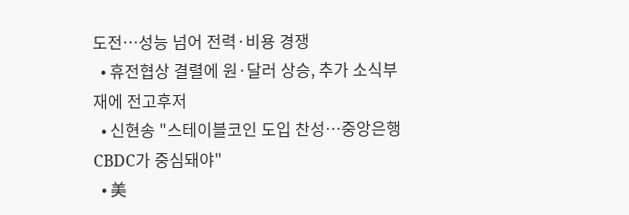도전…성능 넘어 전력·비용 경쟁
  • 휴전협상 결렬에 원·달러 상승, 추가 소식부재에 전고후저
  • 신현송 "스테이블코인 도입 찬성⋯중앙은행 CBDC가 중심돼야"
  • 美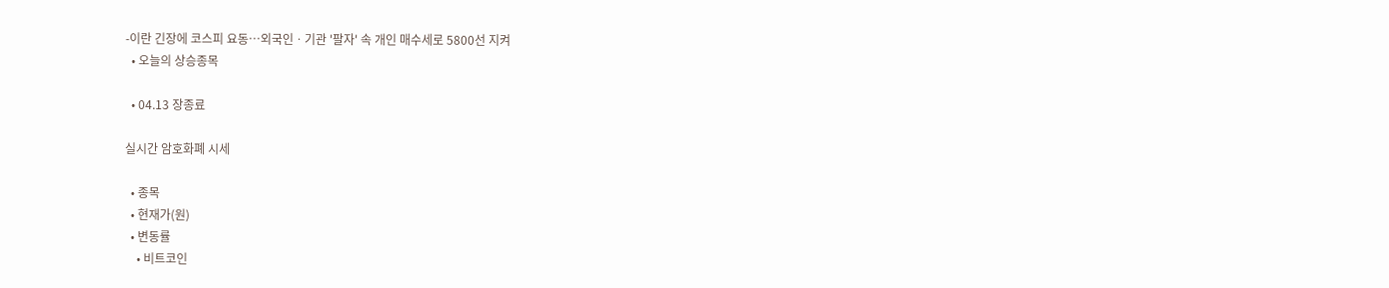-이란 긴장에 코스피 요동⋯외국인ㆍ기관 '팔자' 속 개인 매수세로 5800선 지켜
  • 오늘의 상승종목

  • 04.13 장종료

실시간 암호화폐 시세

  • 종목
  • 현재가(원)
  • 변동률
    • 비트코인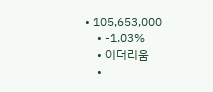• 105,653,000
    • -1.03%
    • 이더리움
    •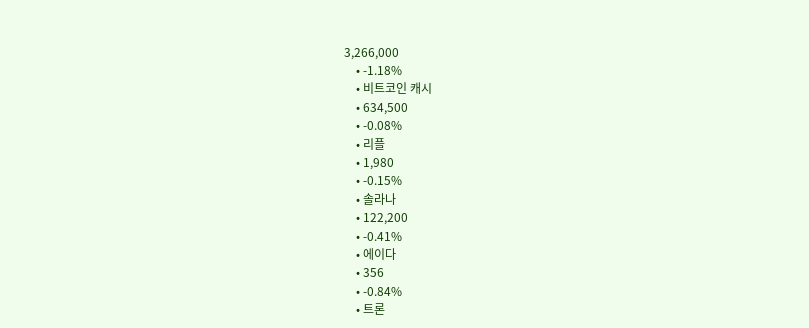3,266,000
    • -1.18%
    • 비트코인 캐시
    • 634,500
    • -0.08%
    • 리플
    • 1,980
    • -0.15%
    • 솔라나
    • 122,200
    • -0.41%
    • 에이다
    • 356
    • -0.84%
    • 트론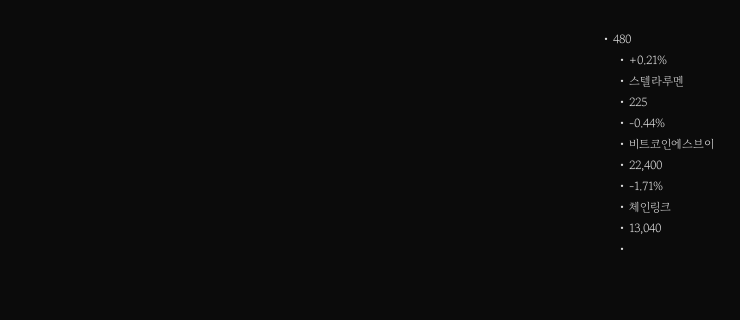• 480
    • +0.21%
    • 스텔라루멘
    • 225
    • -0.44%
    • 비트코인에스브이
    • 22,400
    • -1.71%
    • 체인링크
    • 13,040
    •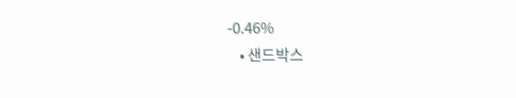-0.46%
    • 샌드박스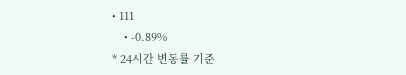• 111
    • -0.89%
* 24시간 변동률 기준